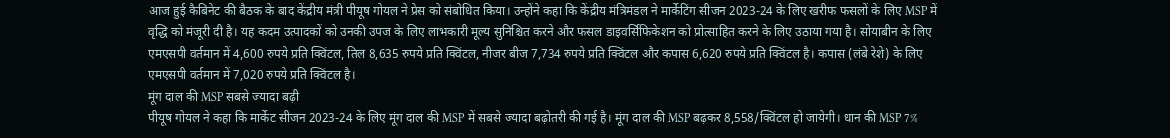आज हुई कैबिनेट की बैठक के बाद केंद्रीय मंत्री पीयूष गोयल ने प्रेस को संबोधित किया। उन्होंने कहा कि केंद्रीय मंत्रिमंडल ने मार्केटिंग सीजन 2023-24 के लिए खरीफ फसलों के लिए MSP में वृद्धि को मंजूरी दी है। यह कदम उत्पादकों को उनकी उपज के लिए लाभकारी मूल्य सुनिश्चित करने और फसल डाइवर्सिफिकेशन को प्रोत्साहित करने के लिए उठाया गया है। सोयाबीन के लिए एमएसपी वर्तमान में 4,600 रुपये प्रति क्विंटल, तिल 8,635 रुपये प्रति क्विंटल, नीजर बीज 7,734 रुपये प्रति क्विंटल और कपास 6,620 रुपये प्रति क्विंटल है। कपास (लंबे रेशे) के लिए एमएसपी वर्तमान में 7,020 रुपये प्रति क्विंटल है।
मूंग दाल की MSP सबसे ज्यादा बढ़ी
पीयूष गोयल ने कहा कि मार्केट सीजन 2023-24 के लिए मूंग दाल की MSP में सबसे ज्यादा बढ़ोतरी की गई है। मूंग दाल की MSP बढ़कर 8,558/क्विंटल हो जायेगी। धान की MSP 7%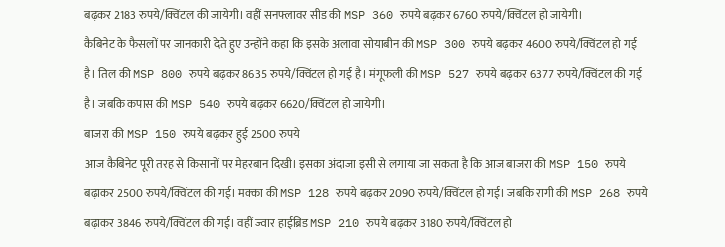बढ़कर 2183 रुपये/क्विंटल की जायेगी। वहीं सनफ्लावर सीड की MSP 360 रुपये बढ़कर 6760 रुपये/क्विंटल हो जायेगी।
कैबिनेट के फैसलों पर जानकारी देते हुए उन्होंने कहा कि इसके अलावा सोयाबीन की MSP 300 रुपये बढ़कर 4600 रुपये/क्विंटल हो गई है। तिल की MSP 800 रुपये बढ़कर 8635 रुपये/क्विंटल हो गई है। मंगूफली की MSP 527 रुपये बढ़कर 6377 रुपये/क्विंटल की गई है। जबकि कपास की MSP 540 रुपये बढ़कर 6620/क्विंटल हो जायेगी।
बाजरा की MSP 150 रुपये बढ़कर हुई 2500 रुपये
आज कैबिनेट पूरी तरह से किसानों पर मेहरबान दिखी। इसका अंदाजा इसी से लगाया जा सकता है कि आज बाजरा की MSP 150 रुपये बढ़ाकर 2500 रुपये/क्विंटल की गई। मक्का की MSP 128 रुपये बढ़कर 2090 रुपये/क्विंटल हो गई। जबकि रागी की MSP 268 रुपये बढ़ाकर 3846 रुपये/क्विंटल की गई। वहीं ज्वार हाईब्रिड MSP 210 रुपये बढ़कर 3180 रुपये/क्विंटल हो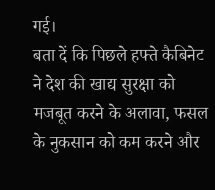गई।
बता दें कि पिछले हफ्ते कैबिनेट ने देश की खाद्य सुरक्षा को मजबूत करने के अलावा, फसल के नुकसान को कम करने और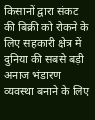किसानों द्वारा संकट की बिक्री को रोकने के लिए सहकारी क्षेत्र में दुनिया की सबसे बड़ी अनाज भंडारण व्यवस्था बनाने के लिए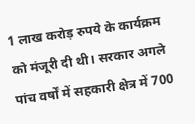1 लाख करोड़ रुपये के कार्यक्रम को मंजूरी दी थी। सरकार अगले पांच वर्षों में सहकारी क्षेत्र में 700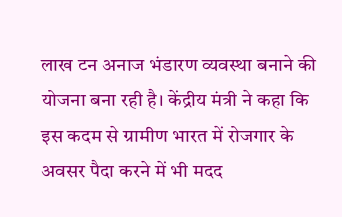लाख टन अनाज भंडारण व्यवस्था बनाने की योजना बना रही है। केंद्रीय मंत्री ने कहा कि इस कदम से ग्रामीण भारत में रोजगार के अवसर पैदा करने में भी मदद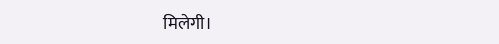मिलेगी।